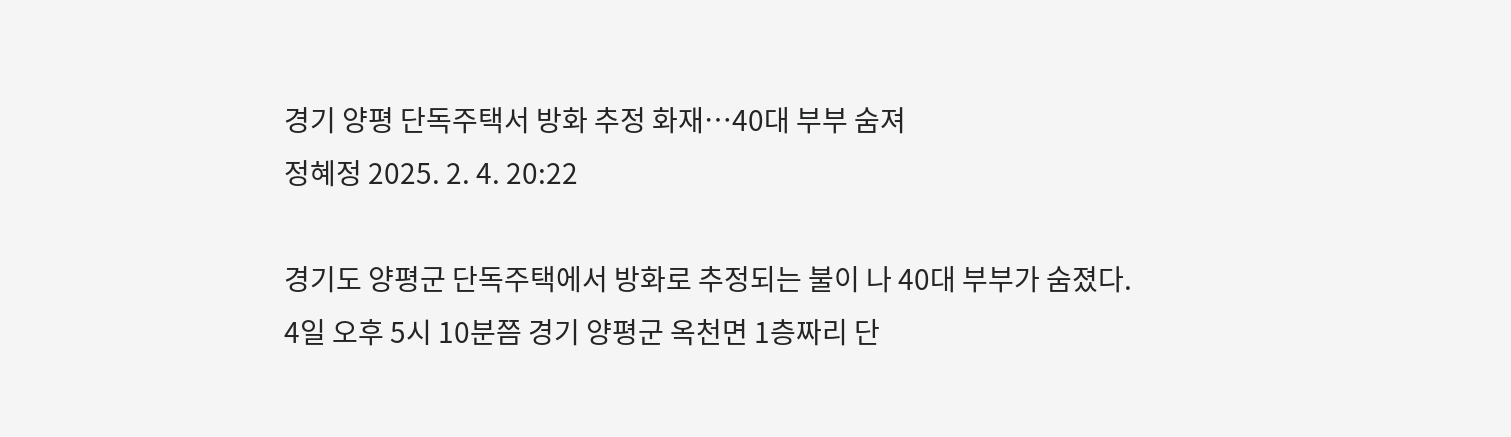경기 양평 단독주택서 방화 추정 화재…40대 부부 숨져
정혜정 2025. 2. 4. 20:22

경기도 양평군 단독주택에서 방화로 추정되는 불이 나 40대 부부가 숨졌다.
4일 오후 5시 10분쯤 경기 양평군 옥천면 1층짜리 단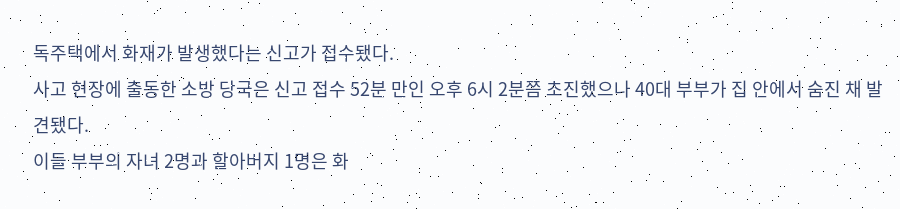독주택에서 화재가 발생했다는 신고가 접수됐다.
사고 현장에 출동한 소방 당국은 신고 접수 52분 만인 오후 6시 2분쯤 초진했으나 40대 부부가 집 안에서 숨진 채 발견됐다.
이들 부부의 자녀 2명과 할아버지 1명은 화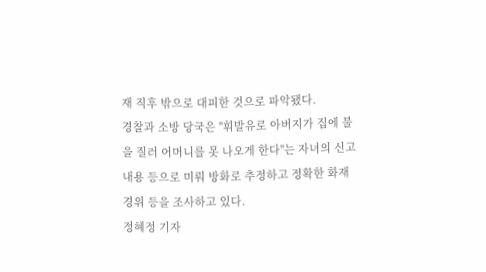재 직후 밖으로 대피한 것으로 파악됐다.
경찰과 소방 당국은 "휘발유로 아버지가 집에 불을 질러 어머니를 못 나오게 한다"는 자녀의 신고 내용 등으로 미뤄 방화로 추정하고 정확한 화재 경위 등을 조사하고 있다.
정혜정 기자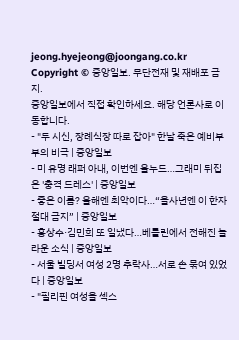jeong.hyejeong@joongang.co.kr
Copyright © 중앙일보. 무단전재 및 재배포 금지.
중앙일보에서 직접 확인하세요. 해당 언론사로 이동합니다.
- "두 시신, 장례식장 따로 잡아" 한날 죽은 예비부부의 비극 | 중앙일보
- 미 유명 래퍼 아내, 이번엔 올누드…그래미 뒤집은 '충격 드레스' | 중앙일보
- 좋은 이름? 올해엔 최악이다…“을사년엔 이 한자 절대 금지” | 중앙일보
- 홍상수·김민희 또 일냈다…베를린에서 전해진 놀라운 소식 | 중앙일보
- 서울 빌딩서 여성 2명 추락사…서로 손 묶여 있었다 | 중앙일보
- "필리핀 여성을 섹스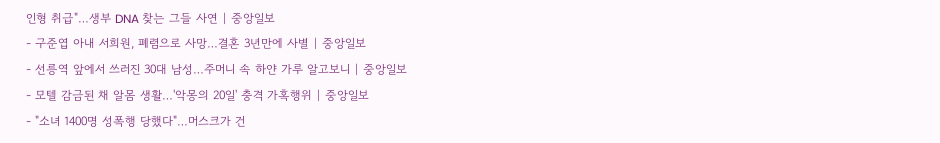인형 취급"…생부 DNA 찾는 그들 사연 | 중앙일보
- 구준엽 아내 서희원, 폐렴으로 사망…결혼 3년만에 사별 | 중앙일보
- 선릉역 앞에서 쓰러진 30대 남성…주머니 속 하얀 가루 알고보니 | 중앙일보
- 모텔 감금된 채 알몸 생활…'악몽의 20일' 충격 가혹행위 | 중앙일보
- "소녀 1400명 성폭행 당했다"…머스크가 건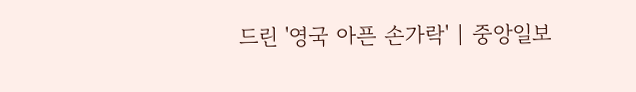드린 '영국 아픈 손가락' | 중앙일보